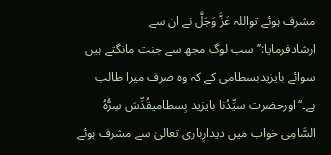مشرف ہوئے تواللہ عَزَّ وَجَلَّ نے ان سے ارشادفرمایا:’’سب لوگ مجھ سے جنت مانگتے ہیں سوائے بایزیدبسطامی کے کہ وہ صرف میرا طالب ہے۔‘‘اورحضرت سیِّدُنا بایزید بِسطامیقُدِّسَ سِرُّہُ السَّامِی خواب میں دیدارِباری تعالیٰ سے مشرف ہوئے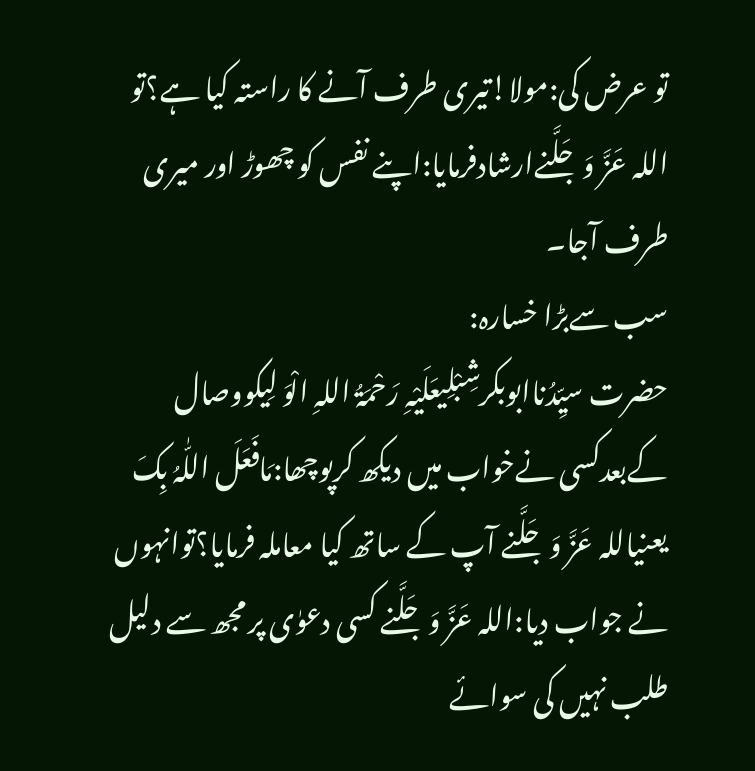تو عرض کی:مولا!تیری طرف آنے کا راستہ کیا ہے؟تو اللہ عَزَّ وَجَلَّنےارشادفرمایا:اپنے نفس کو چھوڑ اور میری طرف آجا۔
سب سےبڑا خسارہ:
حضرت سیِّدُناابوبکرشِبْلِیعَلَیْہِ رَحْمَۃُ اللہِ الْوَ لِیکووصال کےبعدکسی نےخواب میں دیکھ کرپوچھا:مَافَعَلَ اللّٰہُ بِکَ یعنیاللہ عَزَّ وَجَلَّنے آپ کے ساتھ کیا معاملہ فرمایا؟توانہوں نے جواب دیا:اللہ عَزَّ وَجَلَّنے کسی دعوٰی پر مجھ سے دلیل طلب نہیں کی سوائے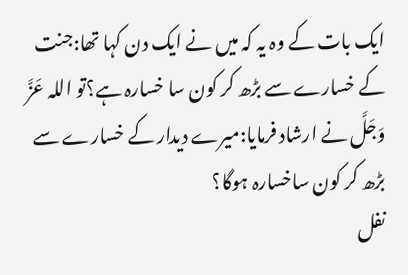ایک بات کے وہ یہ کہ میں نے ایک دن کہا تھا:جنت کے خسارے سے بڑھ کر کون سا خسارہ ہے؟تو اللہ عَزَّ وَجَلَّ نے ارشاد فرمایا:میرے دیدار کے خسارے سے بڑھ کر کون ساخسارہ ہوگا؟
نفل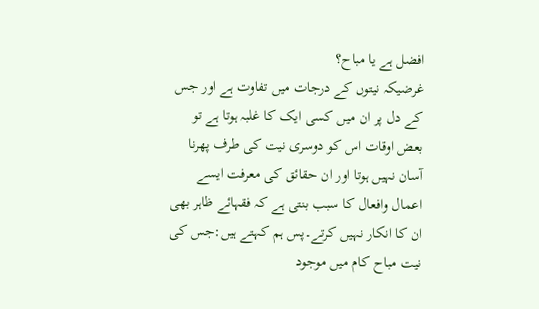افضل ہے یا مباح؟
غرضیکہ نیتوں کے درجات میں تفاوت ہے اور جس کے دل پر ان میں کسی ایک کا غلبہ ہوتا ہے تو بعض اوقات اس کو دوسری نیت کی طرف پھرنا آسان نہیں ہوتا اور ان حقائق کی معرفت ایسے اعمال وافعال کا سبب بنتی ہے کہ فقہائے ظاہر بھی ان کا انکار نہیں کرتے۔پس ہم کہتے ہیں:جس کی نیت مباح کام میں موجود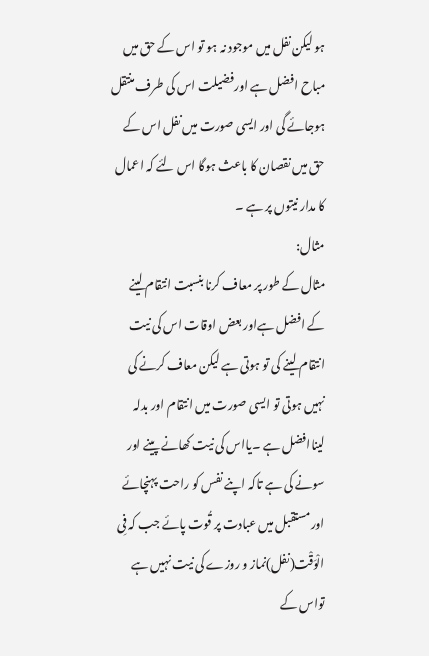ہو لیکن نفل میں موجود نہ ہو تو اس کے حق میں مباح افضل ہے اورفضیلت اس کی طرف منتقل ہوجائے گی اور ایسی صورت میں نفل اس کے حق میں نقصان کا باعث ہوگا اس لئے کہ اعمال کا مدار نیتوں پر ہے ۔
مثال:
مثال کے طور پر معاف کرنا بنسبت انتقام لینے کے افضل ہےاور بعض اوقات اس کی نیت انتقام لینے کی تو ہوتی ہے لیکن معاف کرنے کی نہیں ہوتی تو ایسی صورت میں انتقام اور بدلہ لیناافضل ہے ۔یااس کی نیت کھانے پینے اور سونے کی ہے تاکہ اپنے نفس کو راحت پہنچائے اور مستقبل میں عبادت پر قُوت پائے جب کہ فِی الْوَقْت(نفل)نماز و روزے کی نیت نہیں ہے تواس کے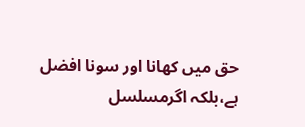حق میں کھانا اور سونا افضل ہے،بلکہ اگرمسلسل